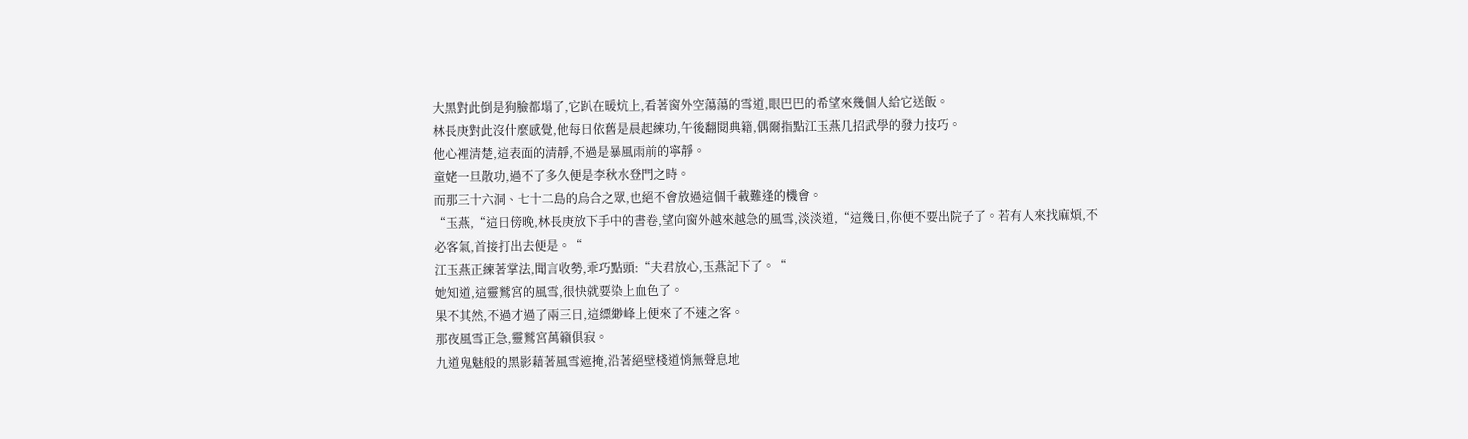大黑對此倒是狗臉都塌了,它趴在暖炕上,看著窗外空蕩蕩的雪道,眼巴巴的希望來幾個人給它送飯。
林長庚對此沒什麼感覺,他每日依舊是晨起練功,午後翻閱典籍,偶爾指點江玉燕几招武學的發力技巧。
他心裡清楚,這表面的清靜,不過是暴風雨前的寧靜。
童姥一旦散功,過不了多久便是李秋水登門之時。
而那三十六洞、七十二島的烏合之眾,也絕不會放過這個千載難逢的機會。
“玉燕,“這日傍晚,林長庚放下手中的書卷,望向窗外越來越急的風雪,淡淡道,“這幾日,你便不要出院子了。若有人來找麻煩,不必客氣,首接打出去便是。“
江玉燕正練著掌法,聞言收勢,乖巧點頭:“夫君放心,玉燕記下了。“
她知道,這靈鷲宮的風雪,很快就要染上血色了。
果不其然,不過才過了兩三日,這縹緲峰上便來了不速之客。
那夜風雪正急,靈鷲宮萬籟俱寂。
九道鬼魅般的黑影藉著風雪遮掩,沿著絕壁棧道悄無聲息地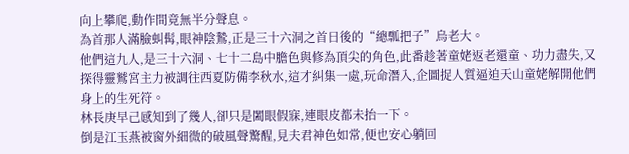向上攀爬,動作間竟無半分聲息。
為首那人滿臉虯髯,眼神陰鷙,正是三十六洞之首日後的“總瓢把子”烏老大。
他們這九人,是三十六洞、七十二島中膽色與修為頂尖的角色,此番趁著童姥返老還童、功力盡失,又探得靈鷲宮主力被調往西夏防備李秋水,這才糾集一處,玩命潛入,企圖捉人質逼迫天山童姥解開他們身上的生死符。
林長庚早己感知到了幾人,卻只是闔眼假寐,連眼皮都未抬一下。
倒是江玉燕被窗外細微的破風聲驚醒,見夫君神色如常,便也安心躺回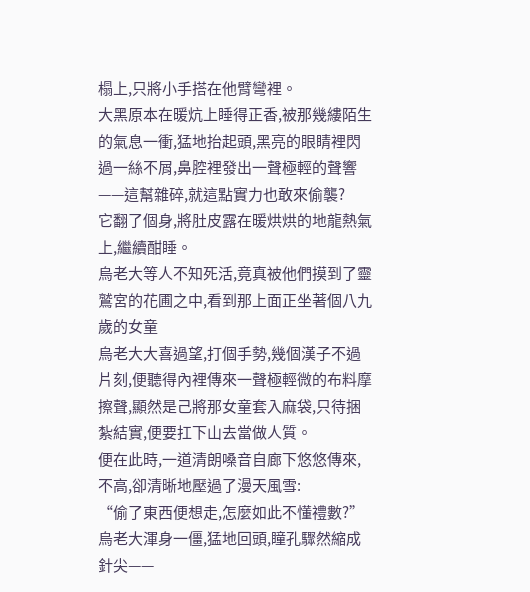榻上,只將小手搭在他臂彎裡。
大黑原本在暖炕上睡得正香,被那幾縷陌生的氣息一衝,猛地抬起頭,黑亮的眼睛裡閃過一絲不屑,鼻腔裡發出一聲極輕的聲響——這幫雜碎,就這點實力也敢來偷襲?
它翻了個身,將肚皮露在暖烘烘的地龍熱氣上,繼續酣睡。
烏老大等人不知死活,竟真被他們摸到了靈鷲宮的花圃之中,看到那上面正坐著個八九歲的女童
烏老大大喜過望,打個手勢,幾個漢子不過片刻,便聽得內裡傳來一聲極輕微的布料摩擦聲,顯然是己將那女童套入麻袋,只待捆紮結實,便要扛下山去當做人質。
便在此時,一道清朗嗓音自廊下悠悠傳來,不高,卻清晰地壓過了漫天風雪:
“偷了東西便想走,怎麼如此不懂禮數?”
烏老大渾身一僵,猛地回頭,瞳孔驟然縮成針尖——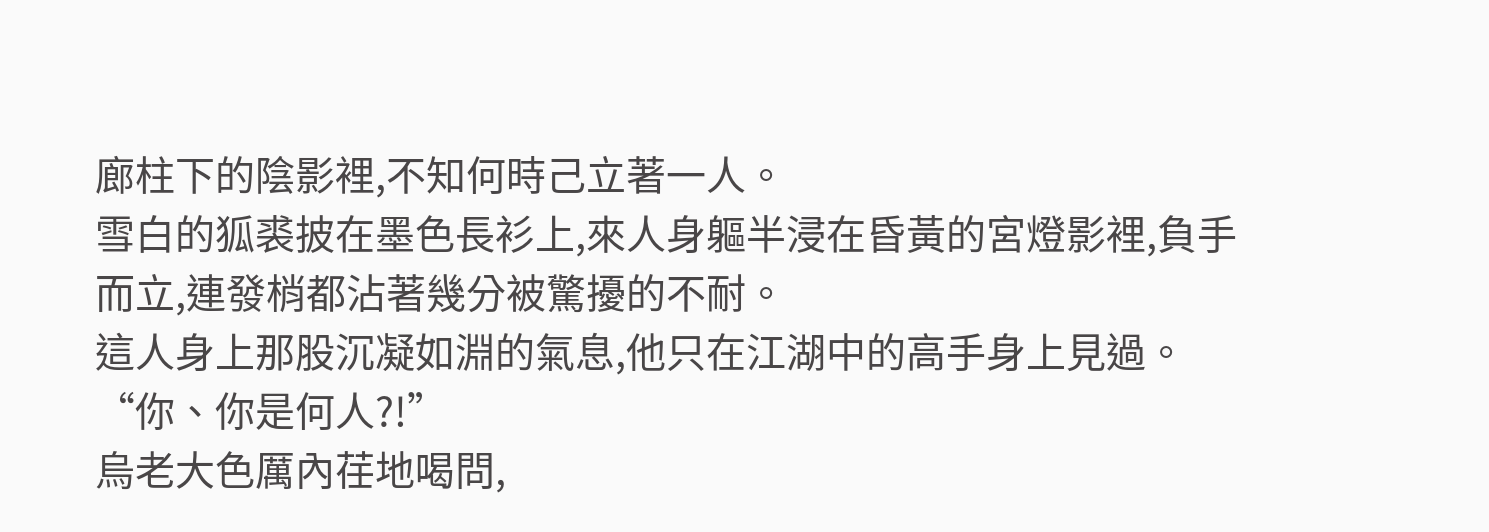廊柱下的陰影裡,不知何時己立著一人。
雪白的狐裘披在墨色長衫上,來人身軀半浸在昏黃的宮燈影裡,負手而立,連發梢都沾著幾分被驚擾的不耐。
這人身上那股沉凝如淵的氣息,他只在江湖中的高手身上見過。
“你、你是何人?!”
烏老大色厲內荏地喝問,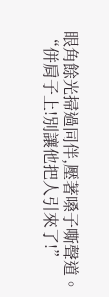眼角餘光掃過同伴,壓著嗓子嘶聲道。
“併肩子上!別讓他把人引來了!”